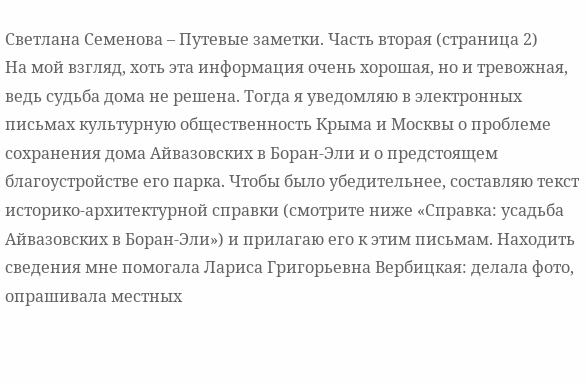Светлана Семенова – Путевые заметки. Часть вторая (страница 2)
На мой взгляд, хоть эта информация очень хорошая, но и тревожная, ведь судьба дома не решена. Тогда я уведомляю в электронных письмах культурную общественность Крыма и Москвы о проблеме сохранения дома Айвазовских в Боран-Эли и о предстоящем благоустройстве его парка. Чтобы было убедительнее, составляю текст историко-архитектурной справки (смотрите ниже «Справка: усадьба Айвазовских в Боран-Эли») и прилагаю его к этим письмам. Находить сведения мне помогала Лариса Григорьевна Вербицкая: делала фото, опрашивала местных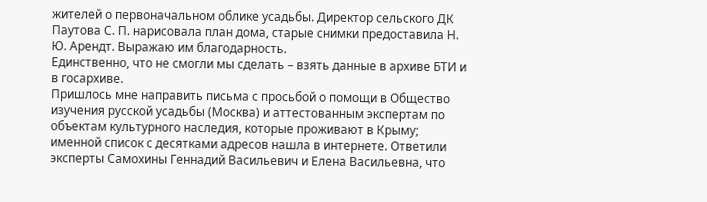жителей о первоначальном облике усадьбы. Директор сельского ДК Паутова С. П. нарисовала план дома, старые снимки предоставила Н. Ю. Арендт. Выражаю им благодарность.
Единственно, что не смогли мы сделать – взять данные в архиве БТИ и в госархиве.
Пришлось мне направить письма с просьбой о помощи в Общество изучения русской усадьбы (Москва) и аттестованным экспертам по объектам культурного наследия, которые проживают в Крыму; именной список с десятками адресов нашла в интернете. Ответили эксперты Самохины Геннадий Васильевич и Елена Васильевна, что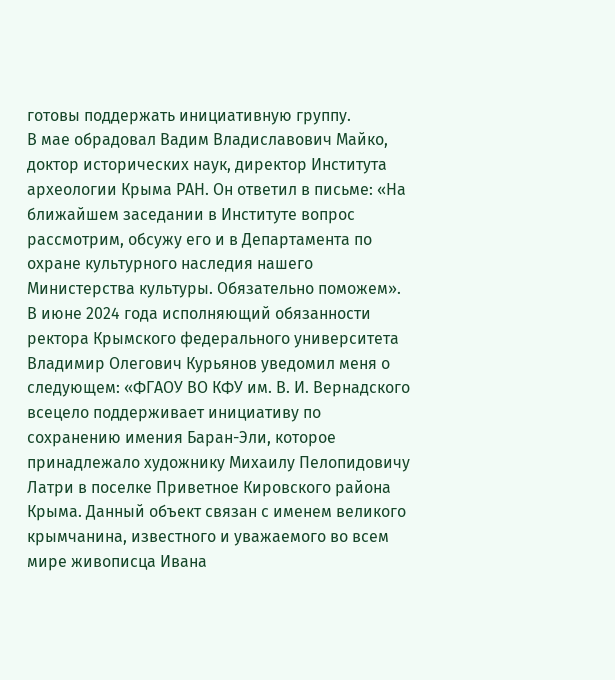готовы поддержать инициативную группу.
В мае обрадовал Вадим Владиславович Майко, доктор исторических наук, директор Института археологии Крыма РАН. Он ответил в письме: «На ближайшем заседании в Институте вопрос рассмотрим, обсужу его и в Департамента по охране культурного наследия нашего Министерства культуры. Обязательно поможем».
В июне 2024 года исполняющий обязанности ректора Крымского федерального университета Владимир Олегович Курьянов уведомил меня о следующем: «ФГАОУ ВО КФУ им. В. И. Вернадского всецело поддерживает инициативу по сохранению имения Баран-Эли, которое принадлежало художнику Михаилу Пелопидовичу Латри в поселке Приветное Кировского района Крыма. Данный объект связан с именем великого крымчанина, известного и уважаемого во всем мире живописца Ивана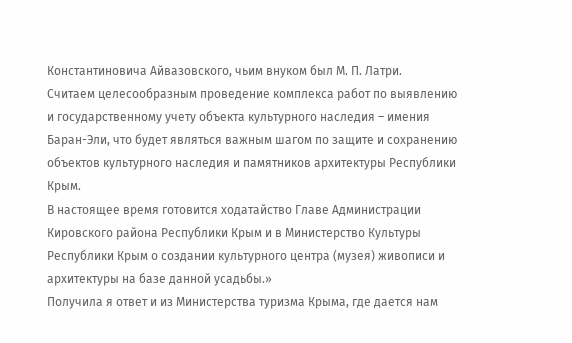Константиновича Айвазовского, чьим внуком был М. П. Латри.
Считаем целесообразным проведение комплекса работ по выявлению и государственному учету объекта культурного наследия – имения Баран-Эли, что будет являться важным шагом по защите и сохранению объектов культурного наследия и памятников архитектуры Республики Крым.
В настоящее время готовится ходатайство Главе Администрации Кировского района Республики Крым и в Министерство Культуры Республики Крым о создании культурного центра (музея) живописи и архитектуры на базе данной усадьбы.»
Получила я ответ и из Министерства туризма Крыма, где дается нам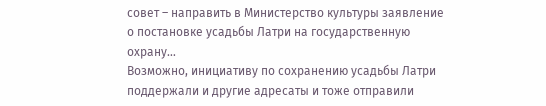совет – направить в Министерство культуры заявление о постановке усадьбы Латри на государственную охрану…
Возможно, инициативу по сохранению усадьбы Латри поддержали и другие адресаты и тоже отправили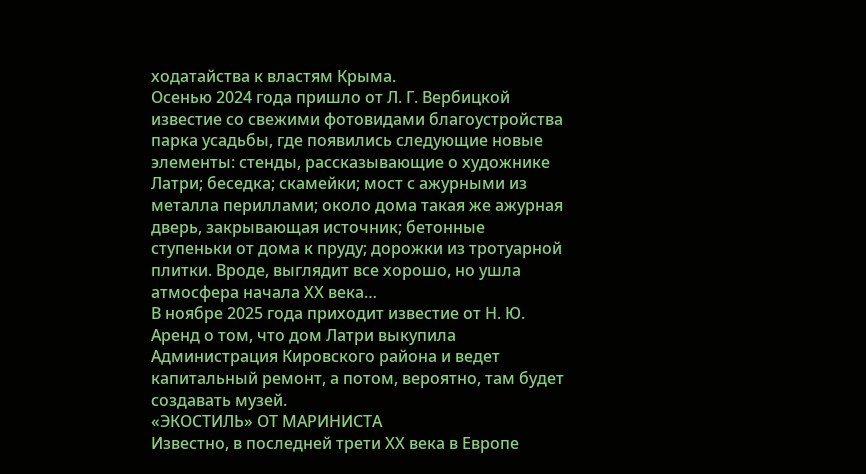ходатайства к властям Крыма.
Осенью 2024 года пришло от Л. Г. Вербицкой известие со свежими фотовидами благоустройства парка усадьбы, где появились следующие новые элементы: стенды, рассказывающие о художнике Латри; беседка; скамейки; мост с ажурными из металла периллами; около дома такая же ажурная дверь, закрывающая источник; бетонные ступеньки от дома к пруду; дорожки из тротуарной плитки. Вроде, выглядит все хорошо, но ушла атмосфера начала ХХ века…
В ноябре 2025 года приходит известие от Н. Ю. Аренд о том, что дом Латри выкупила Администрация Кировского района и ведет капитальный ремонт, а потом, вероятно, там будет создавать музей.
«ЭКОСТИЛЬ» ОТ МАРИНИСТА
Известно, в последней трети ХХ века в Европе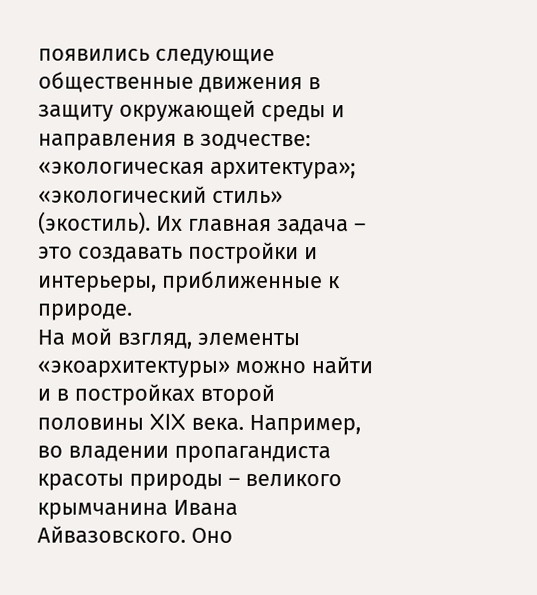появились следующие общественные движения в защиту окружающей среды и направления в зодчестве: «экологическая архитектура»; «экологический стиль» (экостиль). Их главная задача – это создавать постройки и интерьеры, приближенные к природе.
На мой взгляд, элементы «экоархитектуры» можно найти и в постройках второй половины XIX века. Например, во владении пропагандиста красоты природы – великого крымчанина Ивана Айвазовского. Оно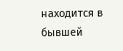находится в бывшей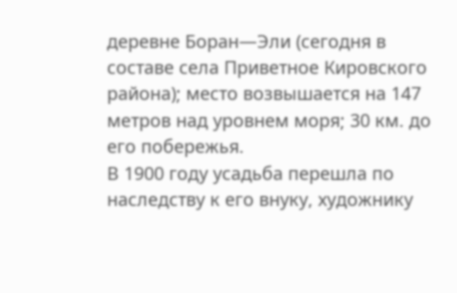деревне Боран—Эли (сегодня в составе села Приветное Кировского района); место возвышается на 147 метров над уровнем моря; 30 км. до его побережья.
В 1900 году усадьба перешла по наследству к его внуку, художнику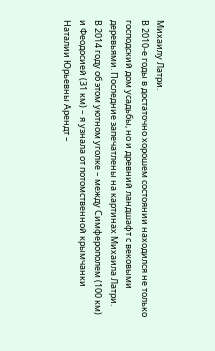Михаилу Латри.
В 2010-е годы в достаточно хорошем состоянии находился не только господский дом усадьбы, но и древний ландшафт с вековыми деревьями. Последние запечатлены на картинах Михаила Латри.
В 2014 году об этом уютном уголке – между Симферополем (100 км) и Феодосией (31 км) – я узнала от потомственной крымчанки Наталии Юрьевны Арендт –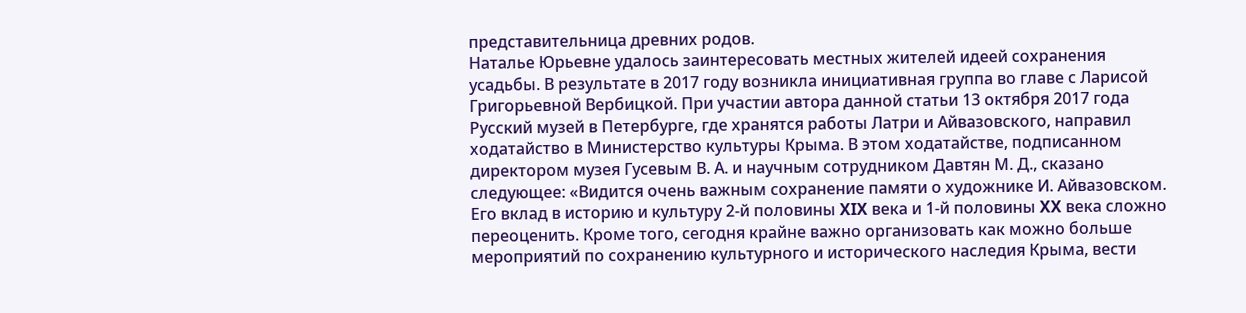представительница древних родов.
Наталье Юрьевне удалось заинтересовать местных жителей идеей сохранения усадьбы. В результате в 2017 году возникла инициативная группа во главе с Ларисой Григорьевной Вербицкой. При участии автора данной статьи 13 октября 2017 года Русский музей в Петербурге, где хранятся работы Латри и Айвазовского, направил ходатайство в Министерство культуры Крыма. В этом ходатайстве, подписанном директором музея Гусевым В. А. и научным сотрудником Давтян М. Д., сказано следующее: «Видится очень важным сохранение памяти о художнике И. Айвазовском. Его вклад в историю и культуру 2-й половины XIX века и 1-й половины XX века сложно переоценить. Кроме того, сегодня крайне важно организовать как можно больше мероприятий по сохранению культурного и исторического наследия Крыма, вести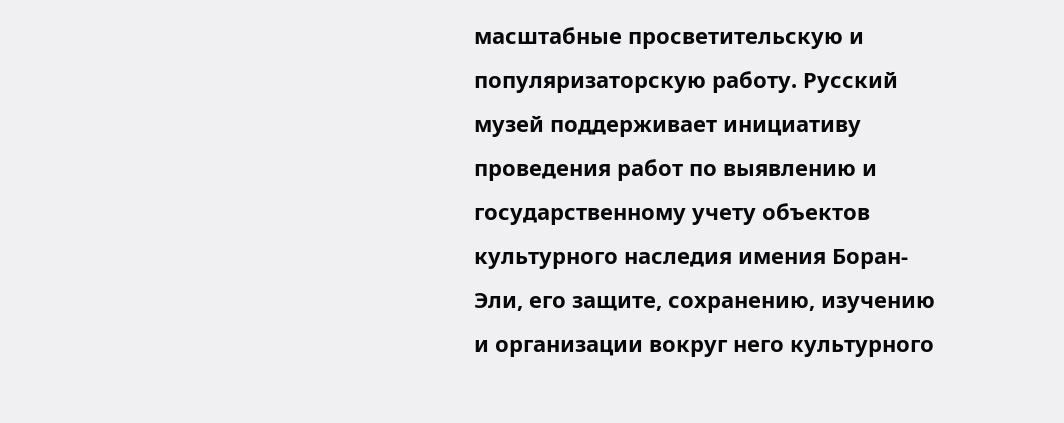масштабные просветительскую и популяризаторскую работу. Русский музей поддерживает инициативу проведения работ по выявлению и государственному учету объектов культурного наследия имения Боран-Эли, его защите, сохранению, изучению и организации вокруг него культурного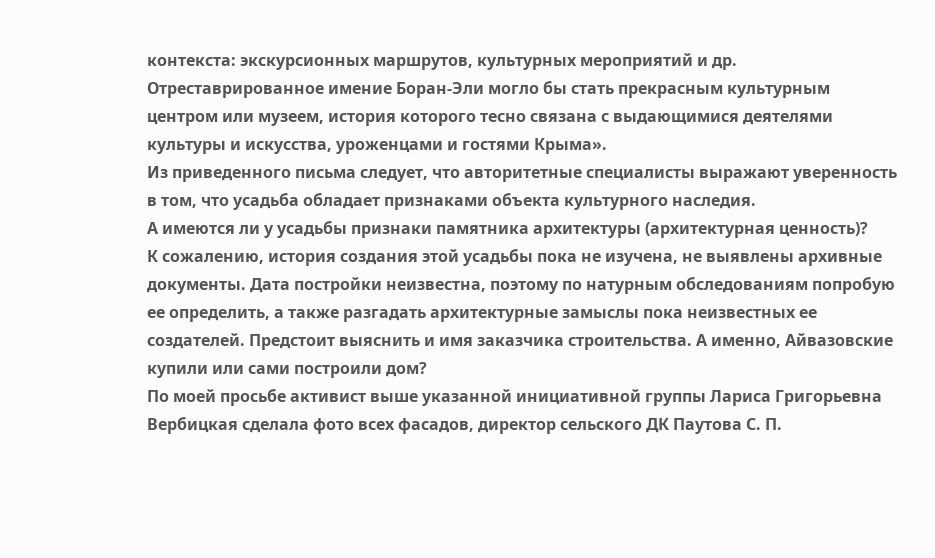контекста: экскурсионных маршрутов, культурных мероприятий и др. Отреставрированное имение Боран-Эли могло бы стать прекрасным культурным центром или музеем, история которого тесно связана с выдающимися деятелями культуры и искусства, уроженцами и гостями Крыма».
Из приведенного письма следует, что авторитетные специалисты выражают уверенность в том, что усадьба обладает признаками объекта культурного наследия.
А имеются ли у усадьбы признаки памятника архитектуры (архитектурная ценность)?
К сожалению, история создания этой усадьбы пока не изучена, не выявлены архивные документы. Дата постройки неизвестна, поэтому по натурным обследованиям попробую ее определить, а также разгадать архитектурные замыслы пока неизвестных ее создателей. Предстоит выяснить и имя заказчика строительства. А именно, Айвазовские купили или сами построили дом?
По моей просьбе активист выше указанной инициативной группы Лариса Григорьевна Вербицкая сделала фото всех фасадов, директор сельского ДК Паутова С. П.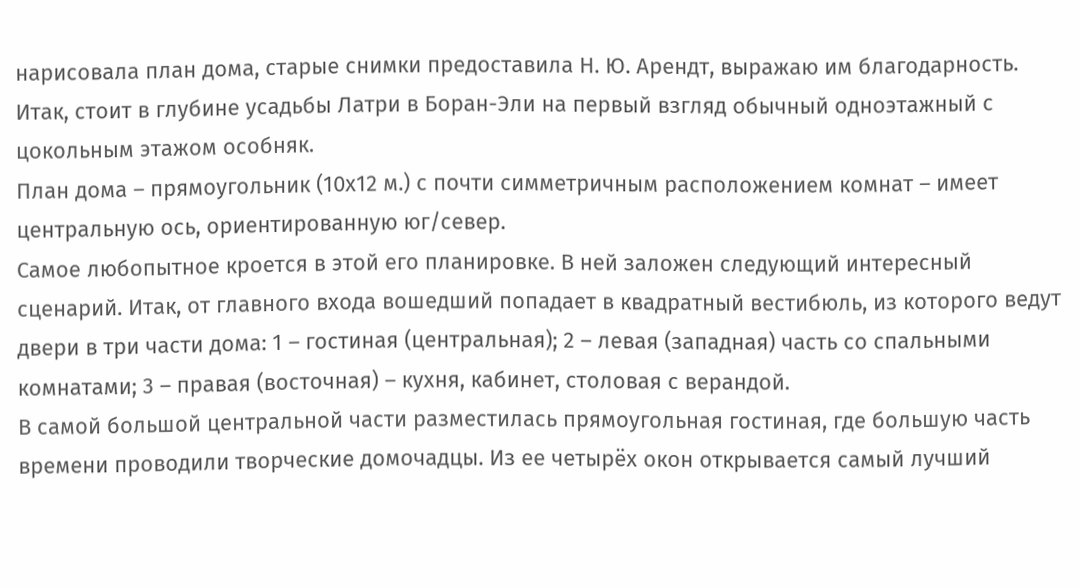нарисовала план дома, старые снимки предоставила Н. Ю. Арендт, выражаю им благодарность.
Итак, стоит в глубине усадьбы Латри в Боран-Эли на первый взгляд обычный одноэтажный с цокольным этажом особняк.
План дома – прямоугольник (10х12 м.) с почти симметричным расположением комнат – имеет центральную ось, ориентированную юг/север.
Самое любопытное кроется в этой его планировке. В ней заложен следующий интересный сценарий. Итак, от главного входа вошедший попадает в квадратный вестибюль, из которого ведут двери в три части дома: 1 – гостиная (центральная); 2 – левая (западная) часть со спальными комнатами; 3 – правая (восточная) – кухня, кабинет, столовая с верандой.
В самой большой центральной части разместилась прямоугольная гостиная, где большую часть времени проводили творческие домочадцы. Из ее четырёх окон открывается самый лучший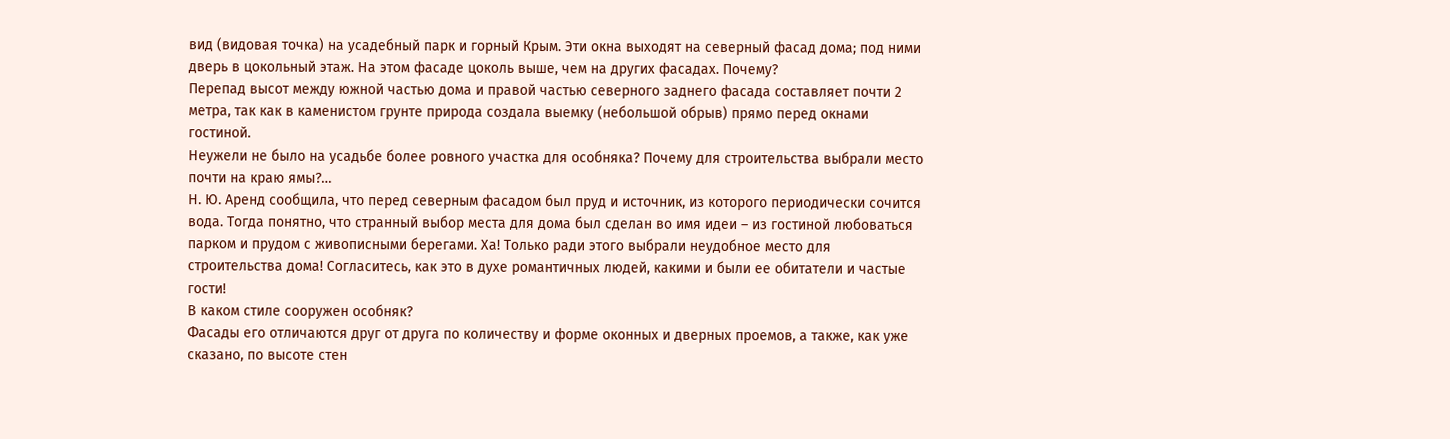вид (видовая точка) на усадебный парк и горный Крым. Эти окна выходят на северный фасад дома; под ними дверь в цокольный этаж. На этом фасаде цоколь выше, чем на других фасадах. Почему?
Перепад высот между южной частью дома и правой частью северного заднего фасада составляет почти 2 метра, так как в каменистом грунте природа создала выемку (небольшой обрыв) прямо перед окнами гостиной.
Неужели не было на усадьбе более ровного участка для особняка? Почему для строительства выбрали место почти на краю ямы?…
Н. Ю. Аренд сообщила, что перед северным фасадом был пруд и источник, из которого периодически сочится вода. Тогда понятно, что странный выбор места для дома был сделан во имя идеи – из гостиной любоваться парком и прудом с живописными берегами. Ха! Только ради этого выбрали неудобное место для строительства дома! Согласитесь, как это в духе романтичных людей, какими и были ее обитатели и частые гости!
В каком стиле сооружен особняк?
Фасады его отличаются друг от друга по количеству и форме оконных и дверных проемов, а также, как уже сказано, по высоте стен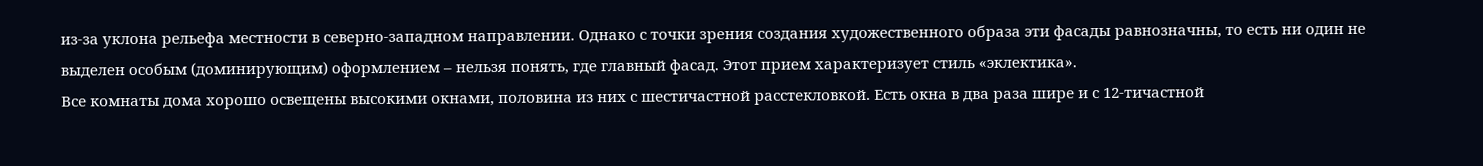из-за уклона рельефа местности в северно-западном направлении. Однако с точки зрения создания художественного образа эти фасады равнозначны, то есть ни один не выделен особым (доминирующим) оформлением – нельзя понять, где главный фасад. Этот прием характеризует стиль «эклектика».
Все комнаты дома хорошо освещены высокими окнами, половина из них с шестичастной расстекловкой. Есть окна в два раза шире и с 12-тичастной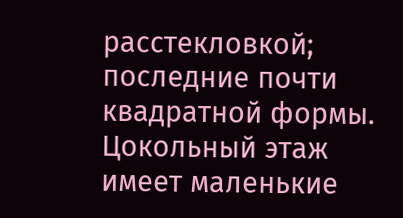расстекловкой; последние почти квадратной формы. Цокольный этаж имеет маленькие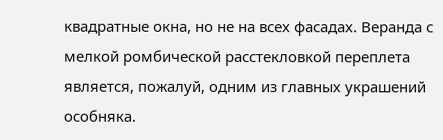квадратные окна, но не на всех фасадах. Веранда с мелкой ромбической расстекловкой переплета является, пожалуй, одним из главных украшений особняка.